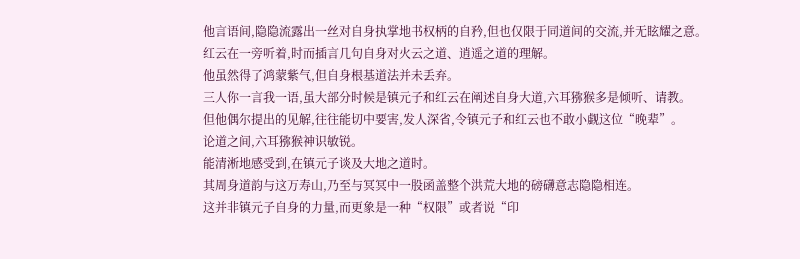他言语间,隐隐流露出一丝对自身执掌地书权柄的自矜,但也仅限于同道间的交流,并无眩耀之意。
红云在一旁听着,时而插言几句自身对火云之道、逍遥之道的理解。
他虽然得了鸿蒙紫气,但自身根基道法并未丢弃。
三人你一言我一语,虽大部分时候是镇元子和红云在阐述自身大道,六耳猕猴多是倾听、请教。
但他偶尔提出的见解,往往能切中要害,发人深省,令镇元子和红云也不敢小觑这位“晚辈”。
论道之间,六耳猕猴神识敏锐。
能清淅地感受到,在镇元子谈及大地之道时。
其周身道韵与这万寿山,乃至与冥冥中一股函盖整个洪荒大地的磅礴意志隐隐相连。
这并非镇元子自身的力量,而更象是一种“权限”或者说“印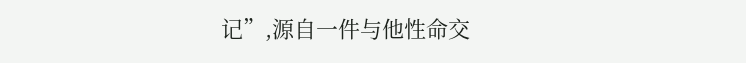记”,源自一件与他性命交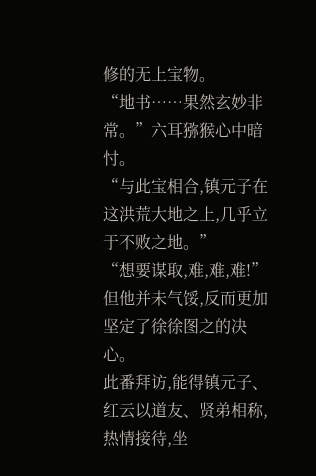修的无上宝物。
“地书……果然玄妙非常。”六耳猕猴心中暗忖。
“与此宝相合,镇元子在这洪荒大地之上,几乎立于不败之地。”
“想要谋取,难,难,难!”
但他并未气馁,反而更加坚定了徐徐图之的决心。
此番拜访,能得镇元子、红云以道友、贤弟相称,热情接待,坐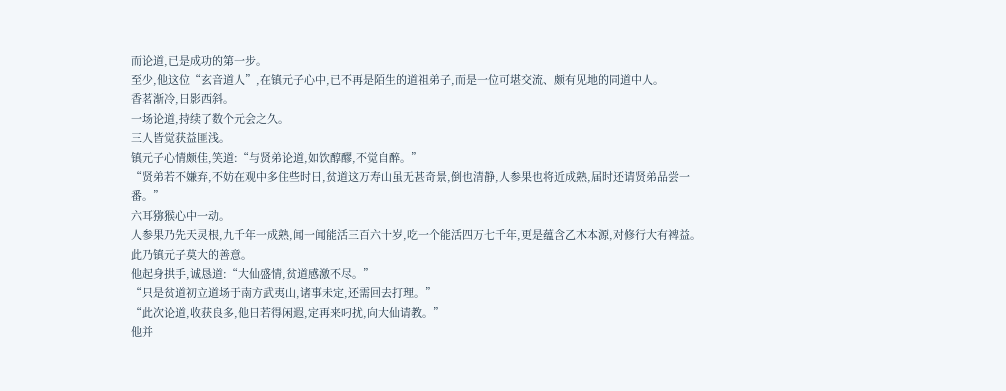而论道,已是成功的第一步。
至少,他这位“玄音道人”,在镇元子心中,已不再是陌生的道祖弟子,而是一位可堪交流、颇有见地的同道中人。
香茗渐冷,日影西斜。
一场论道,持续了数个元会之久。
三人皆觉获益匪浅。
镇元子心情颇佳,笑道:“与贤弟论道,如饮醇醪,不觉自醉。”
“贤弟若不嫌弃,不妨在观中多住些时日,贫道这万寿山虽无甚奇景,倒也清静,人参果也将近成熟,届时还请贤弟品尝一番。”
六耳猕猴心中一动。
人参果乃先天灵根,九千年一成熟,闻一闻能活三百六十岁,吃一个能活四万七千年,更是蕴含乙木本源,对修行大有裨益。
此乃镇元子莫大的善意。
他起身拱手,诚恳道:“大仙盛情,贫道感激不尽。”
“只是贫道初立道场于南方武夷山,诸事未定,还需回去打理。”
“此次论道,收获良多,他日若得闲遐,定再来叼扰,向大仙请教。”
他并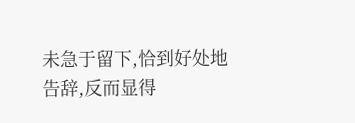未急于留下,恰到好处地告辞,反而显得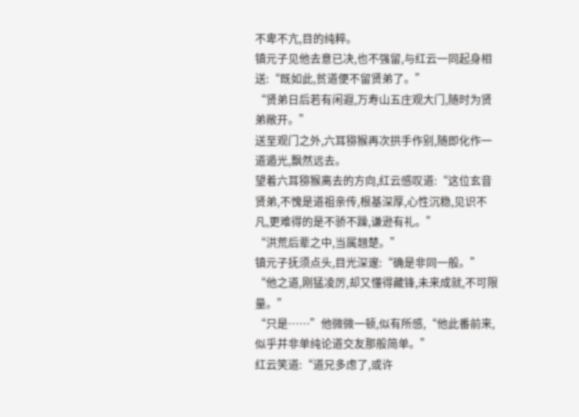不卑不亢,目的纯粹。
镇元子见他去意已决,也不强留,与红云一同起身相送:“既如此,贫道便不留贤弟了。”
“贤弟日后若有闲遐,万寿山五庄观大门,随时为贤弟敞开。”
送至观门之外,六耳猕猴再次拱手作别,随即化作一道遁光,飘然远去。
望着六耳猕猴离去的方向,红云感叹道:“这位玄音贤弟,不愧是道祖亲传,根基深厚,心性沉稳,见识不凡,更难得的是不骄不躁,谦逊有礼。”
“洪荒后辈之中,当属翘楚。”
镇元子抚须点头,目光深邃:“确是非同一般。”
“他之道,刚猛凌厉,却又懂得藏锋,未来成就,不可限量。”
“只是……”他微微一顿,似有所感,“他此番前来,似乎并非单纯论道交友那般简单。”
红云笑道:“道兄多虑了,或许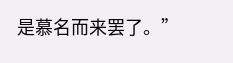是慕名而来罢了。”